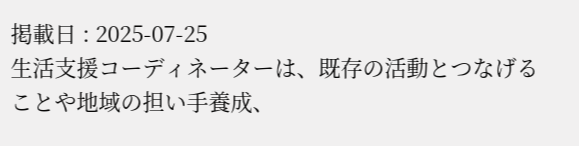掲載日 : 2025-07-25
生活支援コーディネーターは、既存の活動とつなげることや地域の担い手養成、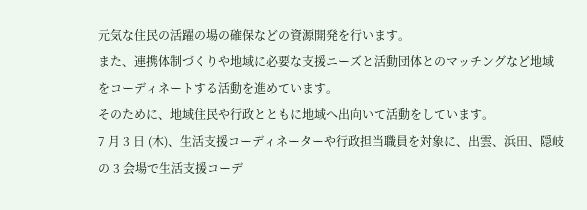元気な住民の活躍の場の確保などの資源開発を行います。
また、連携体制づくりや地域に必要な支援ニーズと活動団体とのマッチングなど地域をコーディネートする活動を進めています。
そのために、地域住民や行政とともに地域へ出向いて活動をしています。
7 月 3 日 (木)、生活支援コーディネーターや行政担当職員を対象に、出雲、浜田、隠岐の 3 会場で生活支援コーデ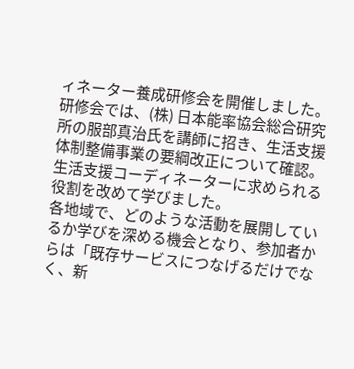ィネーター養成研修会を開催しました。
研修会では、(株) 日本能率協会総合研究所の服部真治氏を講師に招き、生活支援体制整備事業の要綱改正について確認。生活支援コーディネーターに求められる役割を改めて学びました。
各地域で、どのような活動を展開しているか学びを深める機会となり、参加者からは「既存サービスにつなげるだけでなく、新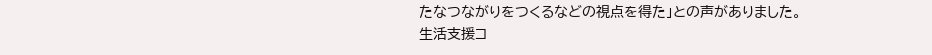たなつながりをつくるなどの視点を得た」との声がありました。
生活支援コ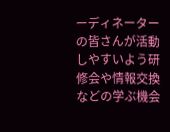ーディネーターの皆さんが活動しやすいよう研修会や情報交換などの学ぶ機会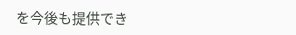を今後も提供でき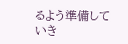るよう準備していき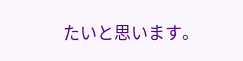たいと思います。